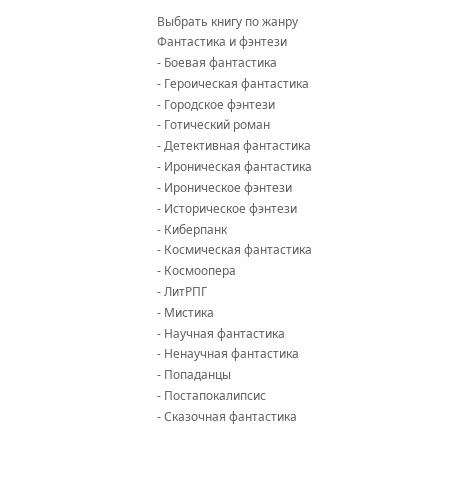Выбрать книгу по жанру
Фантастика и фэнтези
- Боевая фантастика
- Героическая фантастика
- Городское фэнтези
- Готический роман
- Детективная фантастика
- Ироническая фантастика
- Ироническое фэнтези
- Историческое фэнтези
- Киберпанк
- Космическая фантастика
- Космоопера
- ЛитРПГ
- Мистика
- Научная фантастика
- Ненаучная фантастика
- Попаданцы
- Постапокалипсис
- Сказочная фантастика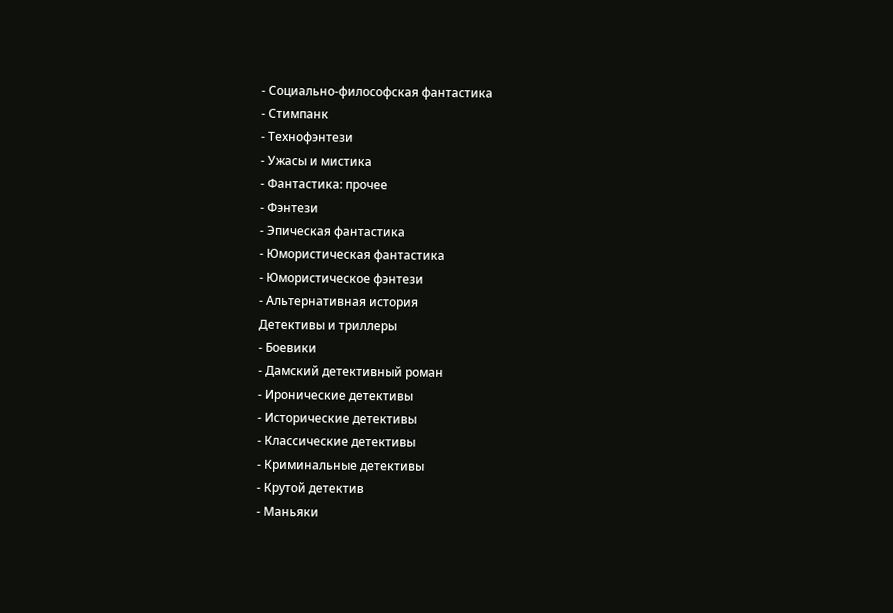- Социально-философская фантастика
- Стимпанк
- Технофэнтези
- Ужасы и мистика
- Фантастика: прочее
- Фэнтези
- Эпическая фантастика
- Юмористическая фантастика
- Юмористическое фэнтези
- Альтернативная история
Детективы и триллеры
- Боевики
- Дамский детективный роман
- Иронические детективы
- Исторические детективы
- Классические детективы
- Криминальные детективы
- Крутой детектив
- Маньяки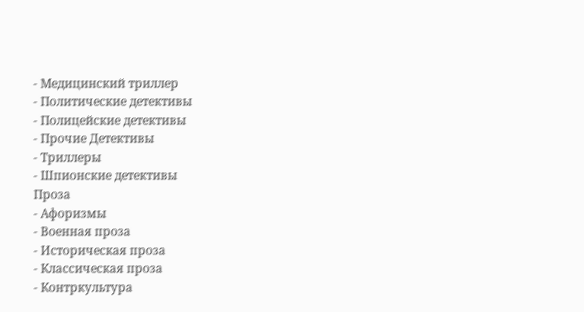- Медицинский триллер
- Политические детективы
- Полицейские детективы
- Прочие Детективы
- Триллеры
- Шпионские детективы
Проза
- Афоризмы
- Военная проза
- Историческая проза
- Классическая проза
- Контркультура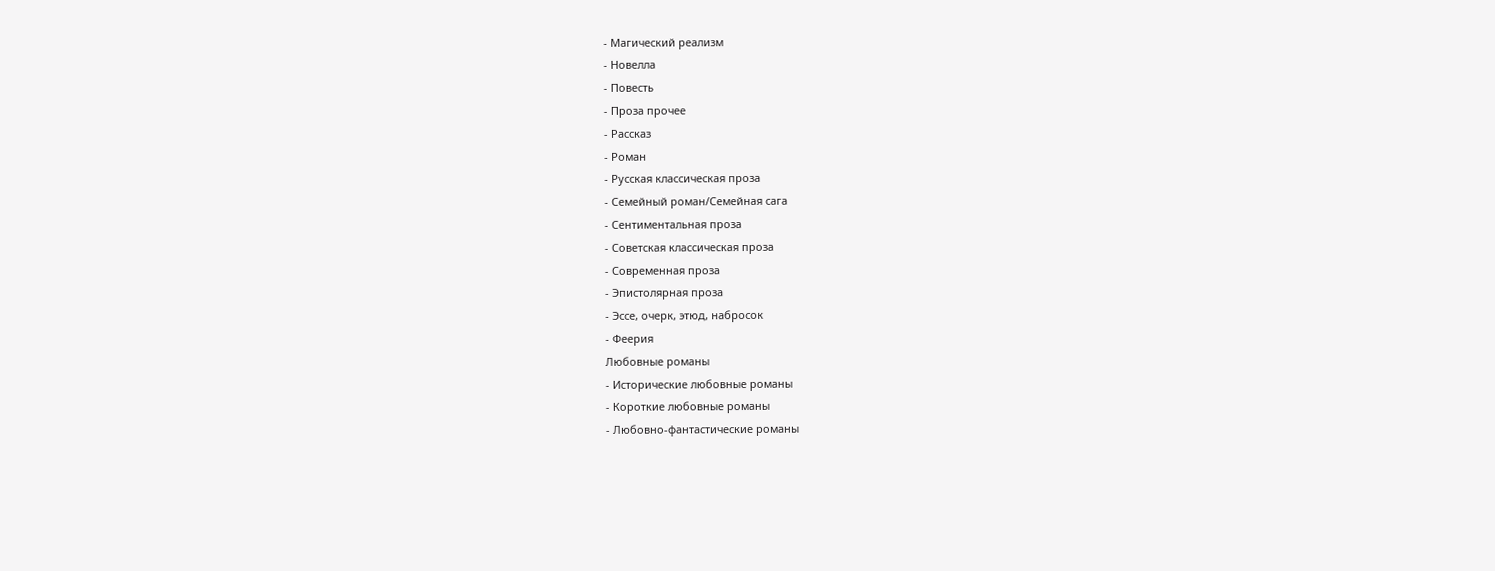- Магический реализм
- Новелла
- Повесть
- Проза прочее
- Рассказ
- Роман
- Русская классическая проза
- Семейный роман/Семейная сага
- Сентиментальная проза
- Советская классическая проза
- Современная проза
- Эпистолярная проза
- Эссе, очерк, этюд, набросок
- Феерия
Любовные романы
- Исторические любовные романы
- Короткие любовные романы
- Любовно-фантастические романы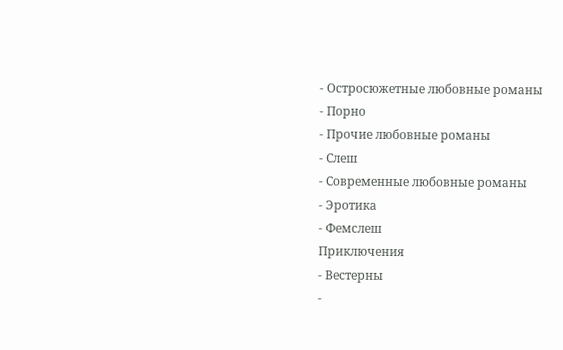- Остросюжетные любовные романы
- Порно
- Прочие любовные романы
- Слеш
- Современные любовные романы
- Эротика
- Фемслеш
Приключения
- Вестерны
-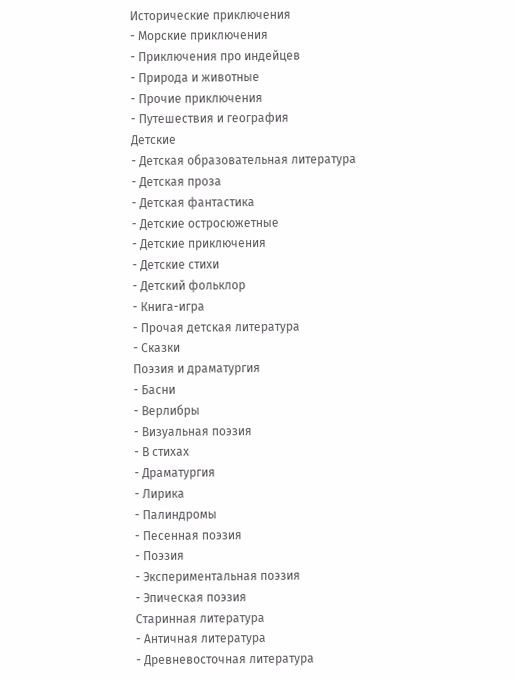Исторические приключения
- Морские приключения
- Приключения про индейцев
- Природа и животные
- Прочие приключения
- Путешествия и география
Детские
- Детская образовательная литература
- Детская проза
- Детская фантастика
- Детские остросюжетные
- Детские приключения
- Детские стихи
- Детский фольклор
- Книга-игра
- Прочая детская литература
- Сказки
Поэзия и драматургия
- Басни
- Верлибры
- Визуальная поэзия
- В стихах
- Драматургия
- Лирика
- Палиндромы
- Песенная поэзия
- Поэзия
- Экспериментальная поэзия
- Эпическая поэзия
Старинная литература
- Античная литература
- Древневосточная литература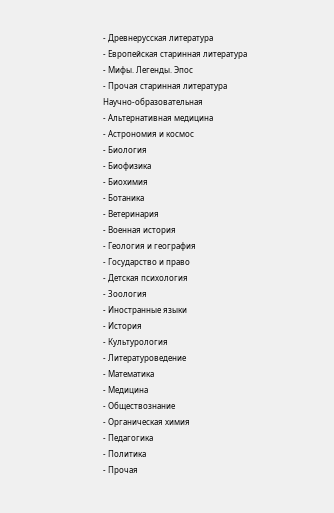- Древнерусская литература
- Европейская старинная литература
- Мифы. Легенды. Эпос
- Прочая старинная литература
Научно-образовательная
- Альтернативная медицина
- Астрономия и космос
- Биология
- Биофизика
- Биохимия
- Ботаника
- Ветеринария
- Военная история
- Геология и география
- Государство и право
- Детская психология
- Зоология
- Иностранные языки
- История
- Культурология
- Литературоведение
- Математика
- Медицина
- Обществознание
- Органическая химия
- Педагогика
- Политика
- Прочая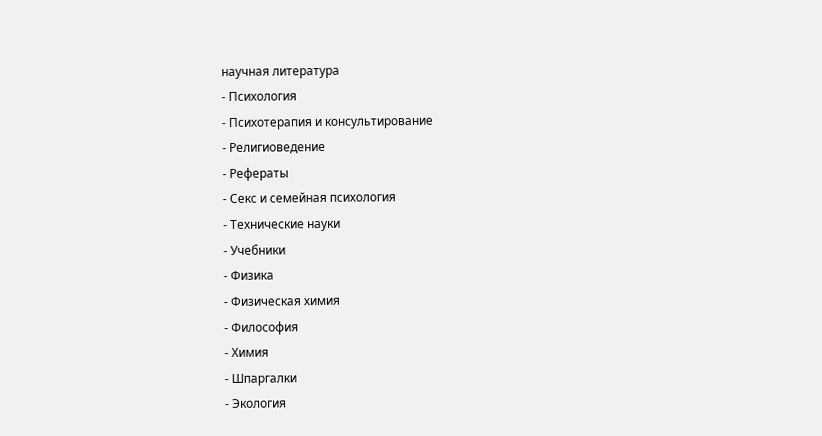научная литература
- Психология
- Психотерапия и консультирование
- Религиоведение
- Рефераты
- Секс и семейная психология
- Технические науки
- Учебники
- Физика
- Физическая химия
- Философия
- Химия
- Шпаргалки
- Экология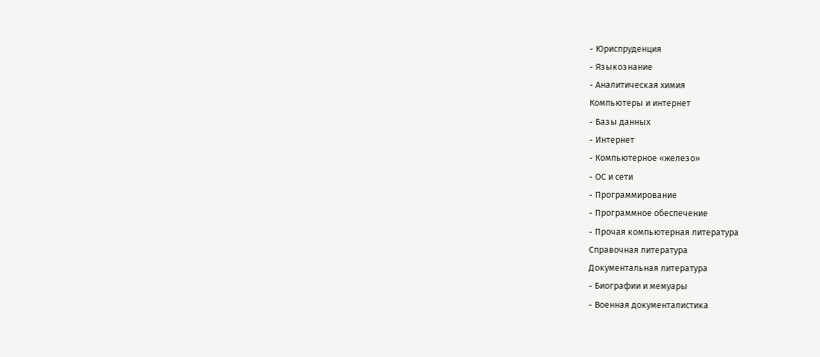- Юриспруденция
- Языкознание
- Аналитическая химия
Компьютеры и интернет
- Базы данных
- Интернет
- Компьютерное «железо»
- ОС и сети
- Программирование
- Программное обеспечение
- Прочая компьютерная литература
Справочная литература
Документальная литература
- Биографии и мемуары
- Военная документалистика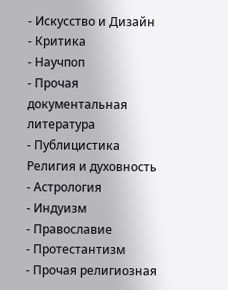- Искусство и Дизайн
- Критика
- Научпоп
- Прочая документальная литература
- Публицистика
Религия и духовность
- Астрология
- Индуизм
- Православие
- Протестантизм
- Прочая религиозная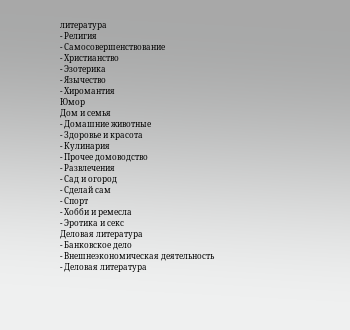литература
- Религия
- Самосовершенствование
- Христианство
- Эзотерика
- Язычество
- Хиромантия
Юмор
Дом и семья
- Домашние животные
- Здоровье и красота
- Кулинария
- Прочее домоводство
- Развлечения
- Сад и огород
- Сделай сам
- Спорт
- Хобби и ремесла
- Эротика и секс
Деловая литература
- Банковское дело
- Внешнеэкономическая деятельность
- Деловая литература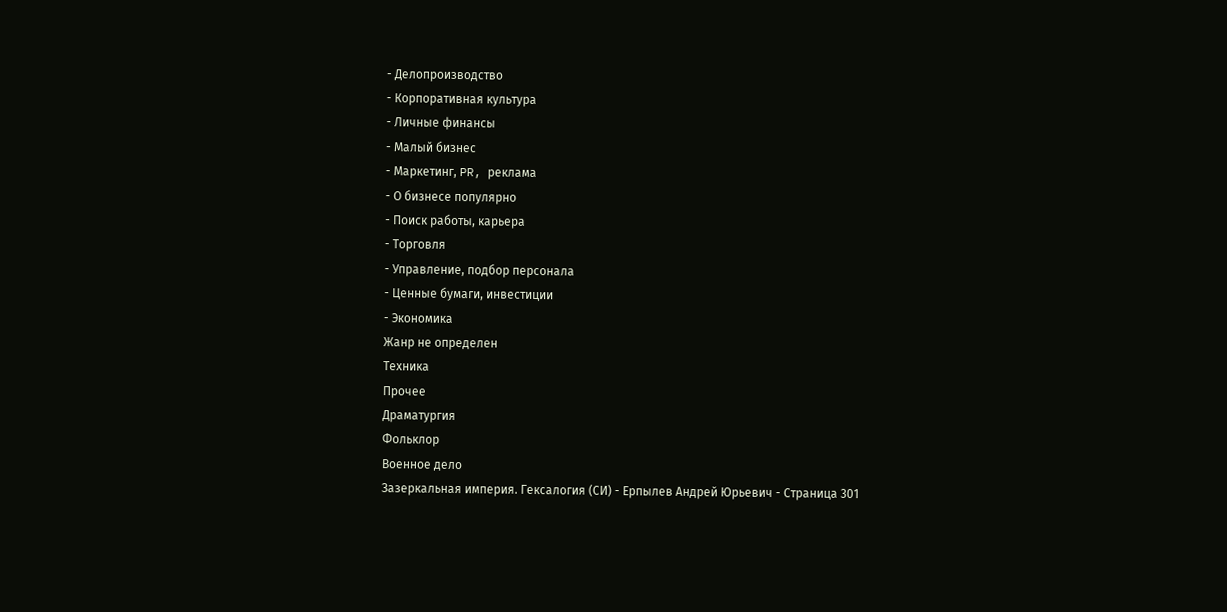- Делопроизводство
- Корпоративная культура
- Личные финансы
- Малый бизнес
- Маркетинг, PR, реклама
- О бизнесе популярно
- Поиск работы, карьера
- Торговля
- Управление, подбор персонала
- Ценные бумаги, инвестиции
- Экономика
Жанр не определен
Техника
Прочее
Драматургия
Фольклор
Военное дело
Зазеркальная империя. Гексалогия (СИ) - Ерпылев Андрей Юрьевич - Страница 301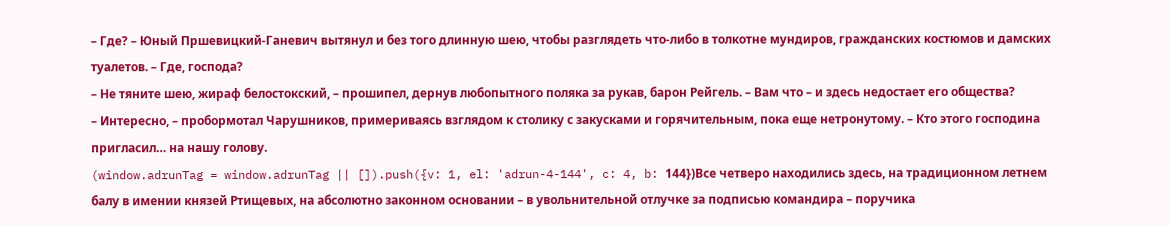– Где? – Юный Пршевицкий‑Ганевич вытянул и без того длинную шею, чтобы разглядеть что‑либо в толкотне мундиров, гражданских костюмов и дамских туалетов. – Где, господа?
– Не тяните шею, жираф белостокский, – прошипел, дернув любопытного поляка за рукав, барон Рейгель. – Вам что – и здесь недостает его общества?
– Интересно, – пробормотал Чарушников, примериваясь взглядом к столику с закусками и горячительным, пока еще нетронутому. – Кто этого господина пригласил… на нашу голову.
(window.adrunTag = window.adrunTag || []).push({v: 1, el: 'adrun-4-144', c: 4, b: 144})Все четверо находились здесь, на традиционном летнем балу в имении князей Ртищевых, на абсолютно законном основании – в увольнительной отлучке за подписью командира – поручика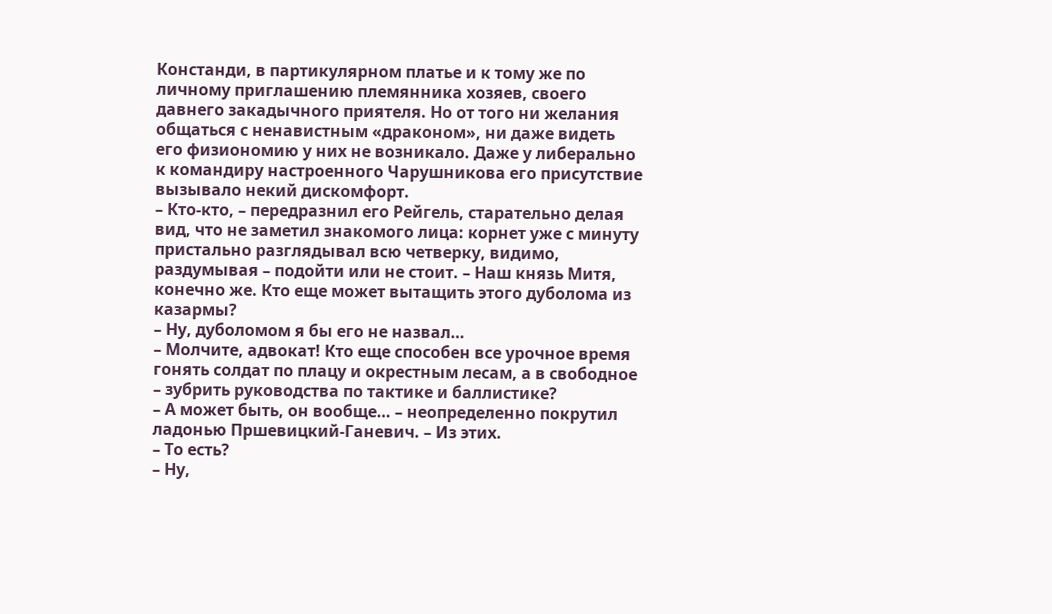Констанди, в партикулярном платье и к тому же по личному приглашению племянника хозяев, своего давнего закадычного приятеля. Но от того ни желания общаться с ненавистным «драконом», ни даже видеть его физиономию у них не возникало. Даже у либерально к командиру настроенного Чарушникова его присутствие вызывало некий дискомфорт.
– Кто‑кто, – передразнил его Рейгель, старательно делая вид, что не заметил знакомого лица: корнет уже с минуту пристально разглядывал всю четверку, видимо, раздумывая – подойти или не стоит. – Наш князь Митя, конечно же. Кто еще может вытащить этого дуболома из казармы?
– Ну, дуболомом я бы его не назвал…
– Молчите, адвокат! Кто еще способен все урочное время гонять солдат по плацу и окрестным лесам, а в свободное – зубрить руководства по тактике и баллистике?
– А может быть, он вообще… – неопределенно покрутил ладонью Пршевицкий‑Ганевич. – Из этих.
– То есть?
– Ну,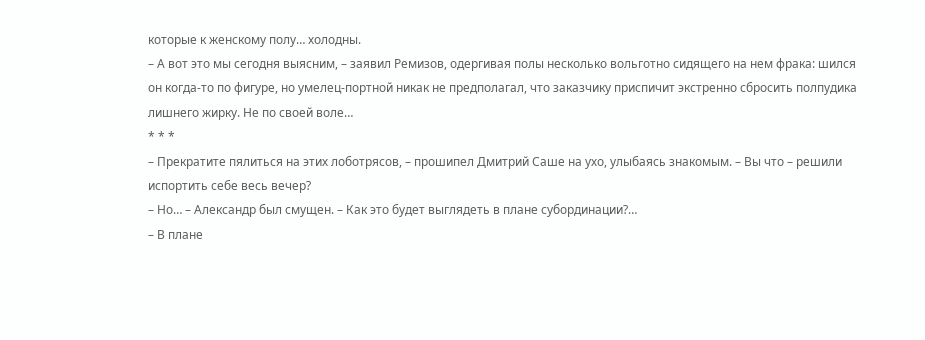которые к женскому полу… холодны.
– А вот это мы сегодня выясним, – заявил Ремизов, одергивая полы несколько вольготно сидящего на нем фрака: шился он когда‑то по фигуре, но умелец‑портной никак не предполагал, что заказчику приспичит экстренно сбросить полпудика лишнего жирку. Не по своей воле…
* * *
– Прекратите пялиться на этих лоботрясов, – прошипел Дмитрий Саше на ухо, улыбаясь знакомым. – Вы что – решили испортить себе весь вечер?
– Но… – Александр был смущен. – Как это будет выглядеть в плане субординации?…
– В плане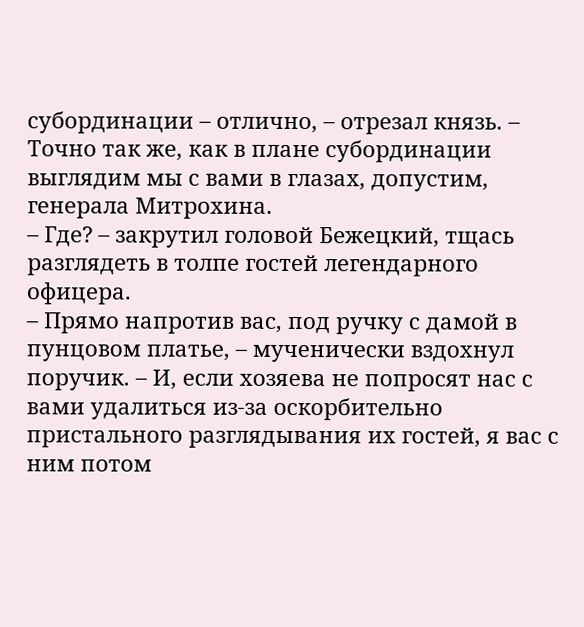субординации – отлично, – отрезал князь. – Точно так же, как в плане субординации выглядим мы с вами в глазах, допустим, генерала Митрохина.
– Где? – закрутил головой Бежецкий, тщась разглядеть в толпе гостей легендарного офицера.
– Прямо напротив вас, под ручку с дамой в пунцовом платье, – мученически вздохнул поручик. – И, если хозяева не попросят нас с вами удалиться из‑за оскорбительно пристального разглядывания их гостей, я вас с ним потом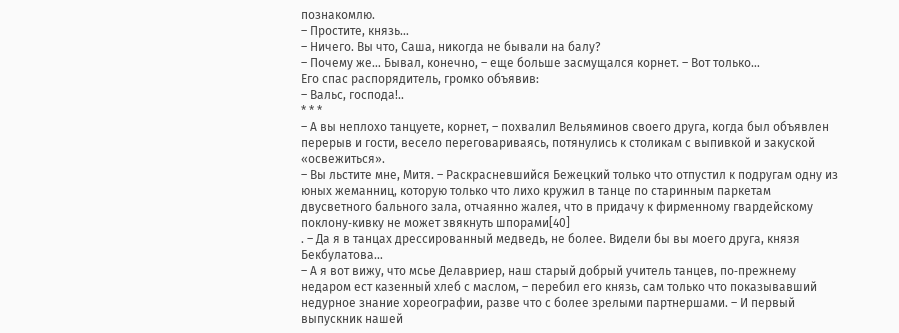познакомлю.
– Простите, князь…
– Ничего. Вы что, Саша, никогда не бывали на балу?
– Почему же… Бывал, конечно, – еще больше засмущался корнет. – Вот только…
Его спас распорядитель, громко объявив:
– Вальс, господа!..
* * *
– А вы неплохо танцуете, корнет, – похвалил Вельяминов своего друга, когда был объявлен перерыв и гости, весело переговариваясь, потянулись к столикам с выпивкой и закуской «освежиться».
– Вы льстите мне, Митя. – Раскрасневшийся Бежецкий только что отпустил к подругам одну из юных жеманниц, которую только что лихо кружил в танце по старинным паркетам двусветного бального зала, отчаянно жалея, что в придачу к фирменному гвардейскому поклону‑кивку не может звякнуть шпорами[40]
. – Да я в танцах дрессированный медведь, не более. Видели бы вы моего друга, князя Бекбулатова…
– А я вот вижу, что мсье Делавриер, наш старый добрый учитель танцев, по‑прежнему недаром ест казенный хлеб с маслом, – перебил его князь, сам только что показывавший недурное знание хореографии, разве что с более зрелыми партнершами. – И первый выпускник нашей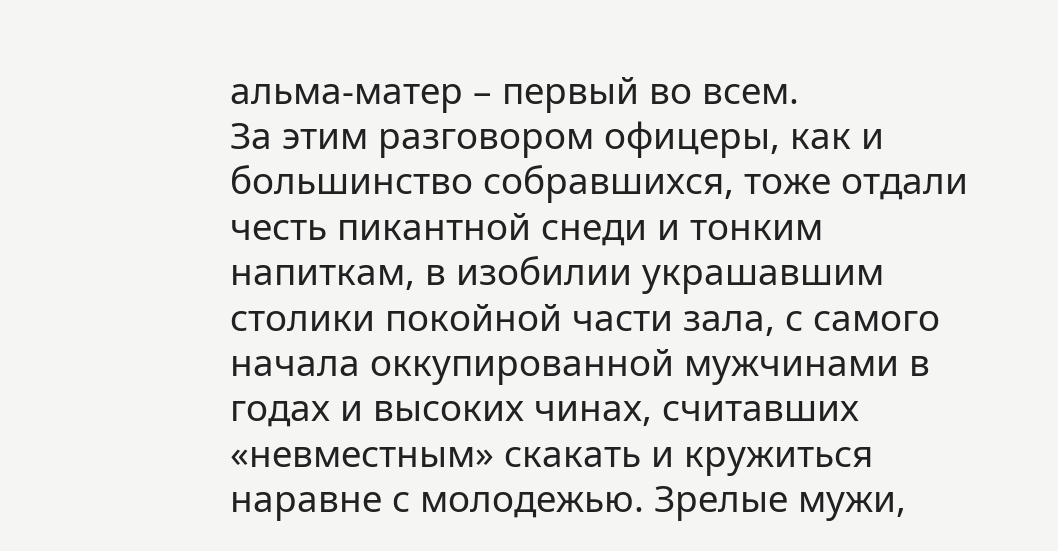альма‑матер – первый во всем.
За этим разговором офицеры, как и большинство собравшихся, тоже отдали честь пикантной снеди и тонким напиткам, в изобилии украшавшим столики покойной части зала, с самого начала оккупированной мужчинами в годах и высоких чинах, считавших «невместным» скакать и кружиться наравне с молодежью. Зрелые мужи,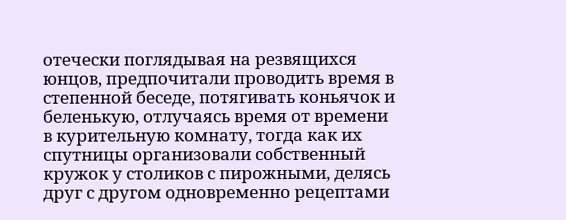отечески поглядывая на резвящихся юнцов, предпочитали проводить время в степенной беседе, потягивать коньячок и беленькую, отлучаясь время от времени в курительную комнату, тогда как их спутницы организовали собственный кружок у столиков с пирожными, делясь друг с другом одновременно рецептами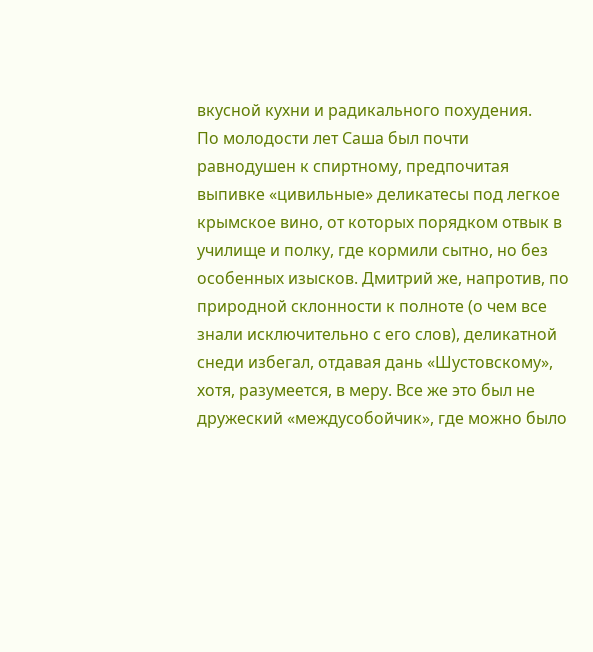вкусной кухни и радикального похудения.
По молодости лет Саша был почти равнодушен к спиртному, предпочитая выпивке «цивильные» деликатесы под легкое крымское вино, от которых порядком отвык в училище и полку, где кормили сытно, но без особенных изысков. Дмитрий же, напротив, по природной склонности к полноте (о чем все знали исключительно с его слов), деликатной снеди избегал, отдавая дань «Шустовскому», хотя, разумеется, в меру. Все же это был не дружеский «междусобойчик», где можно было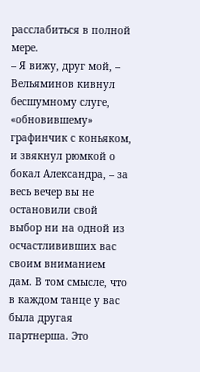расслабиться в полной мере.
– Я вижу, друг мой, – Вельяминов кивнул бесшумному слуге, «обновившему» графинчик с коньяком, и звякнул рюмкой о бокал Александра, – за весь вечер вы не остановили свой выбор ни на одной из осчастлививших вас своим вниманием дам. В том смысле, что в каждом танце у вас была другая партнерша. Это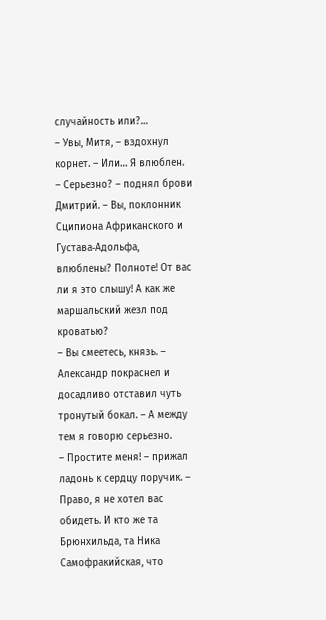случайность или?…
– Увы, Митя, – вздохнул корнет. – Или… Я влюблен.
– Серьезно? – поднял брови Дмитрий. – Вы, поклонник Сципиона Африканского и Густава‑Адольфа, влюблены? Полноте! От вас ли я это слышу! А как же маршальский жезл под кроватью?
– Вы смеетесь, князь. – Александр покраснел и досадливо отставил чуть тронутый бокал. – А между тем я говорю серьезно.
– Простите меня! – прижал ладонь к сердцу поручик. – Право, я не хотел вас обидеть. И кто же та Брюнхильда, та Ника Самофракийская, что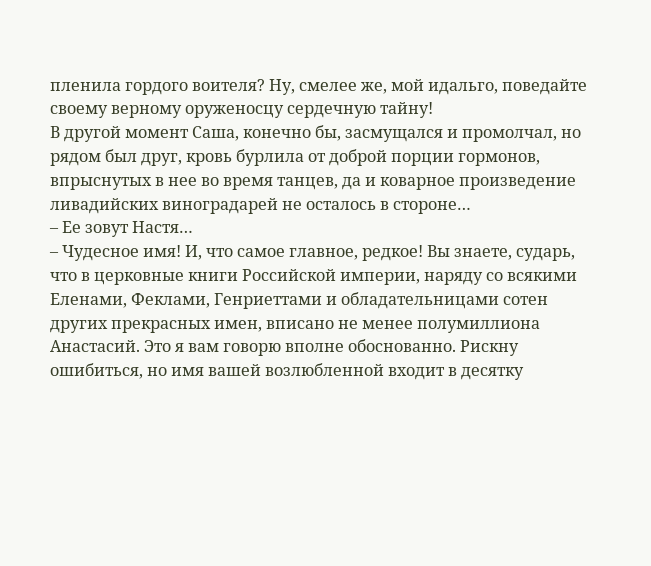пленила гордого воителя? Ну, смелее же, мой идальго, поведайте своему верному оруженосцу сердечную тайну!
В другой момент Саша, конечно бы, засмущался и промолчал, но рядом был друг, кровь бурлила от доброй порции гормонов, впрыснутых в нее во время танцев, да и коварное произведение ливадийских виноградарей не осталось в стороне…
– Ее зовут Настя…
– Чудесное имя! И, что самое главное, редкое! Вы знаете, сударь, что в церковные книги Российской империи, наряду со всякими Еленами, Феклами, Генриеттами и обладательницами сотен других прекрасных имен, вписано не менее полумиллиона Анастасий. Это я вам говорю вполне обоснованно. Рискну ошибиться, но имя вашей возлюбленной входит в десятку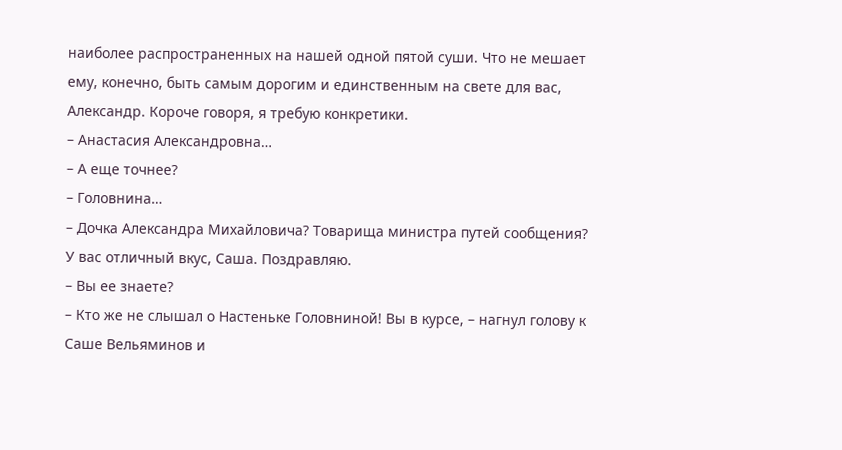наиболее распространенных на нашей одной пятой суши. Что не мешает ему, конечно, быть самым дорогим и единственным на свете для вас, Александр. Короче говоря, я требую конкретики.
– Анастасия Александровна…
– А еще точнее?
– Головнина…
– Дочка Александра Михайловича? Товарища министра путей сообщения? У вас отличный вкус, Саша. Поздравляю.
– Вы ее знаете?
– Кто же не слышал о Настеньке Головниной! Вы в курсе, – нагнул голову к Саше Вельяминов и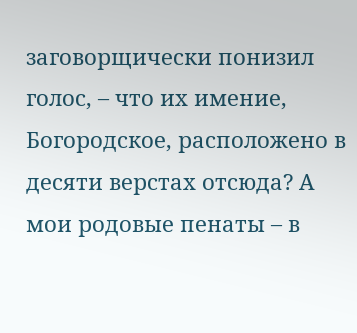заговорщически понизил голос, – что их имение, Богородское, расположено в десяти верстах отсюда? А мои родовые пенаты – в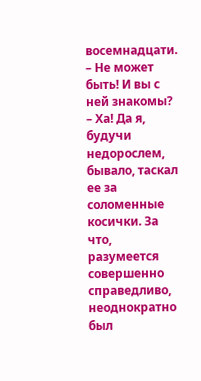восемнадцати.
– Не может быть! И вы с ней знакомы?
– Ха! Да я, будучи недорослем, бывало, таскал ее за соломенные косички. За что, разумеется совершенно справедливо, неоднократно был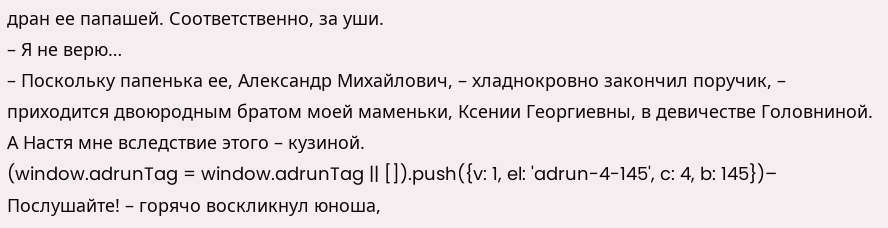дран ее папашей. Соответственно, за уши.
– Я не верю…
– Поскольку папенька ее, Александр Михайлович, – хладнокровно закончил поручик, – приходится двоюродным братом моей маменьки, Ксении Георгиевны, в девичестве Головниной. А Настя мне вследствие этого – кузиной.
(window.adrunTag = window.adrunTag || []).push({v: 1, el: 'adrun-4-145', c: 4, b: 145})– Послушайте! – горячо воскликнул юноша,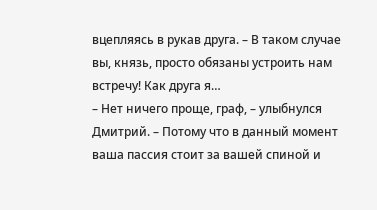вцепляясь в рукав друга. – В таком случае вы, князь, просто обязаны устроить нам встречу! Как друга я…
– Нет ничего проще, граф, – улыбнулся Дмитрий. – Потому что в данный момент ваша пассия стоит за вашей спиной и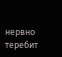нервно теребит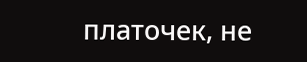платочек, не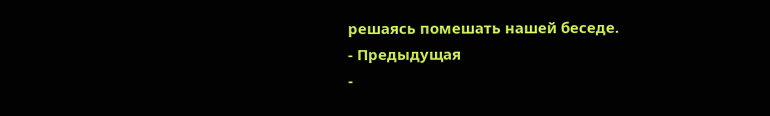решаясь помешать нашей беседе.
- Предыдущая
-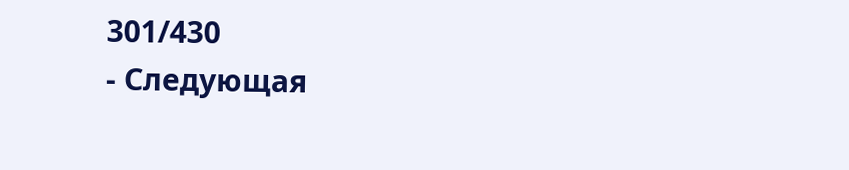301/430
- Следующая